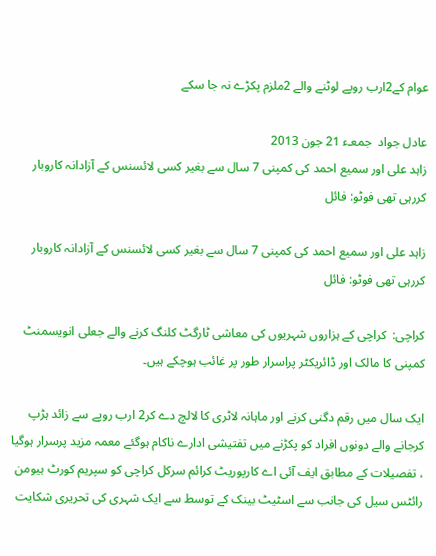عوام کے2ارب روپے لوٹنے والے 2ملزم پکڑے نہ جا سکے

عادل جواد  جمعـء 21 جون 2013
زاہد علی اور سمیع احمد کی کمپنی 7 سال سے بغیر کسی لائسنس کے آزادانہ کاروبار کررہی تھی فوٹو: فائل

زاہد علی اور سمیع احمد کی کمپنی 7 سال سے بغیر کسی لائسنس کے آزادانہ کاروبار کررہی تھی فوٹو: فائل

کراچی:  کراچی کے ہزاروں شہریوں کی معاشی ٹارگٹ کلنگ کرنے والے جعلی انویسمنٹ کمپنی کا مالک اور ڈائریکٹر پراسرار طور پر غائب ہوچکے ہیں۔

ایک سال میں رقم دگنی کرنے اور ماہانہ لاٹری کا لالچ دے کر2 ارب روپے سے زائد ہڑپ کرجانے والے دونوں افراد کو پکڑنے میں تفتیشی ادارے ناکام ہوگئے معمہ مزید پرسرار ہوگیا ، تفصیلات کے مطابق ایف آئی اے کارپوریٹ کرائم سرکل کراچی کو سپریم کورٹ ہیومن رائٹس سیل کی جانب سے اسٹیٹ بینک کے توسط سے ایک شہری کی تحریری شکایت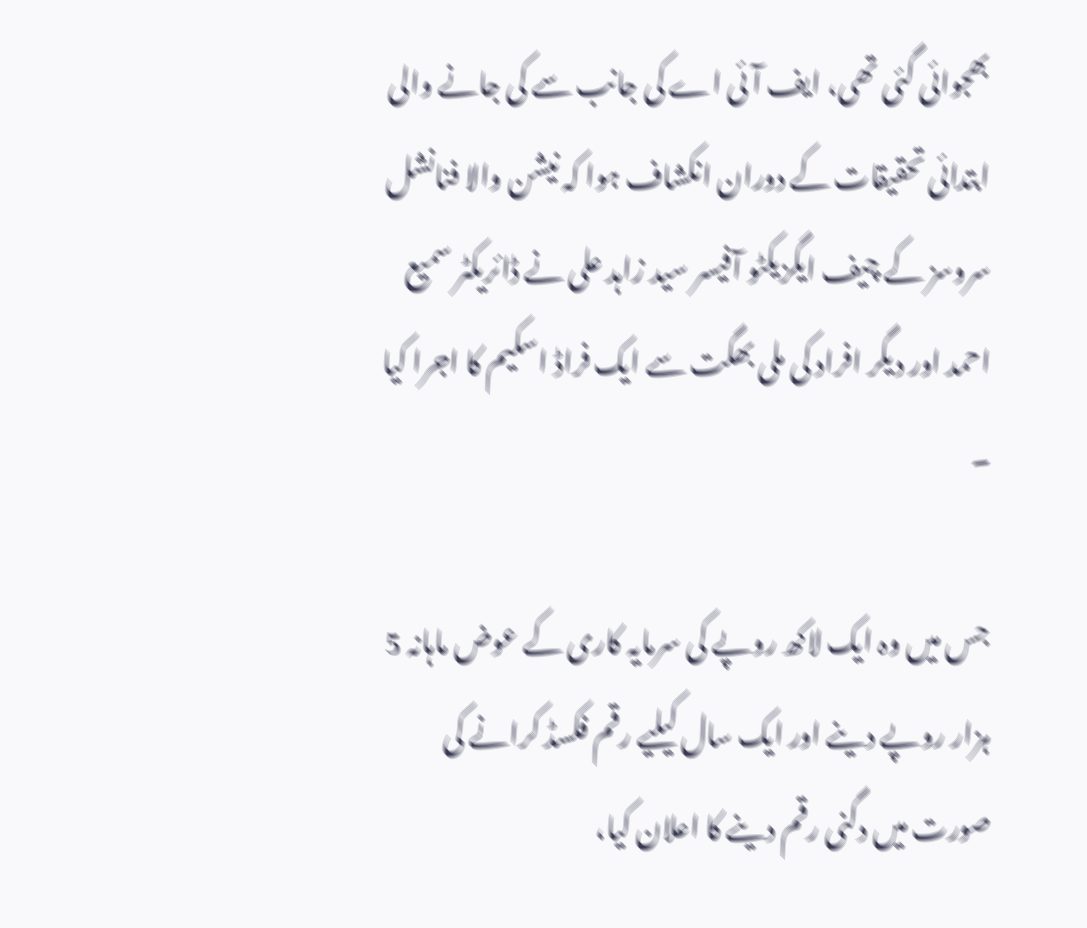بھجوائی گئی تھی، ایف آئی اے کی جانب سے کی جانے والی ابتدائی تحقیقات کے دوران انکشاف ہوا کہ نیشن والا فنانشل سروسز کے چیف ایگزیکٹو آفیسر سید زاہد علی نے ڈائریکٹر سمیع احمد اور دیگر افراد کی ملی بھگت سے ایک فراڈ اسکیم کا اجرا کیا ۔

جس میں وہ ایک لاکھ روپے کی سرمایہ کاری کے عوض ماہانہ 5 ہزار روپے دینے اور ایک سال کیلیے رقم فکسڈ کرانے کی صورت میں دگنی رقم دینے کا اعلان کیا،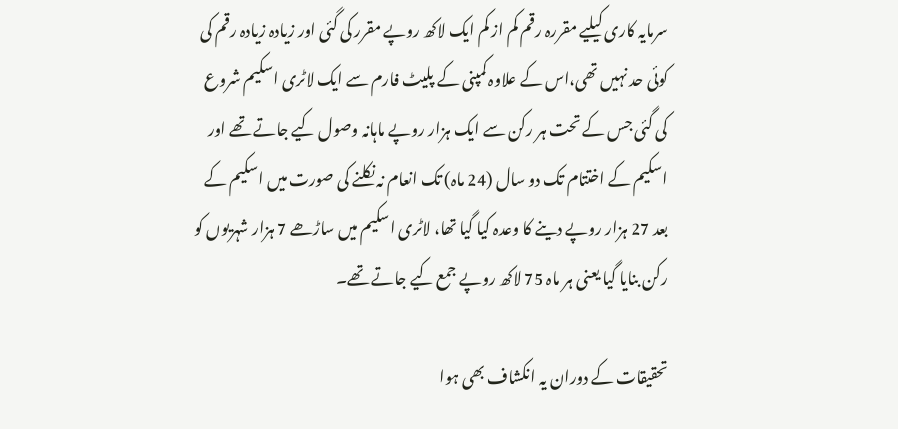سرمایہ کاری کیلیے مقررہ رقم کم از کم ایک لاکھ روپے مقرر کی گئی اور زیادہ زیادہ رقم کی کوئی حد نہیں تھی،اس کے علاوہ کمپنی کے پلیٹ فارم سے ایک لاٹری اسکیم شروع کی گئی جس کے تحت ہر رکن سے ایک ہزار روپے ماہانہ وصول کیے جاتے تھے اور اسکیم کے اختتام تک دو سال (24 ماہ) تک انعام نہ نکلنے کی صورت میں اسکیم کے بعد 27 ہزار روپے دینے کا وعدہ کیا گیا تھا، لاٹری اسکیم میں ساڑھے 7 ہزار شہریوں کو رکن بنایا گیا یعنی ہر ماہ 75 لاکھ روپے جمع کیے جاتے تھے۔

تحقیقات کے دوران یہ انکشاف بھی ہوا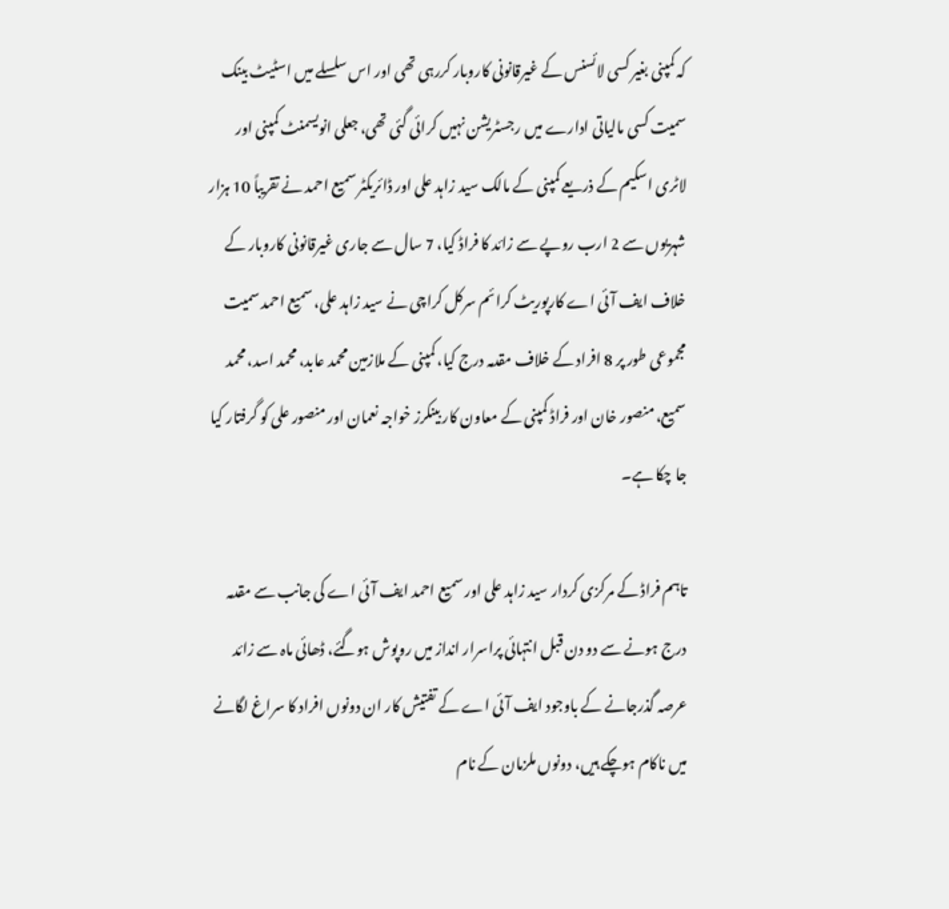کہ کمپنی بغیر کسی لائسنس کے غیرقانونی کاروبار کررہی تھی اور اس سلسلے میں اسٹیٹ بینک سمیت کسی مالیاتی ادارے میں رجسٹریشن نہیں کرائی گئی تھی، جعلی انویسمنٹ کمپنی اور لاٹری اسکیم کے ذریعے کمپنی کے مالک سید زاہد علی اور ڈائریکٹر سمیع احمد نے تقریباً 10 ہزار شہریوں سے 2 ارب روپے سے زائد کا فراڈ کیا، 7 سال سے جاری غیرقانونی کاروبار کے خلاف ایف آئی اے کارپوریٹ کرائم سرکل کراچی نے سید زاہد علی، سمیع احمد سمیت مجموعی طور پر 8 افراد کے خلاف مقدمہ درج کیا، کمپنی کے ملازمین محمد عابد، محمد اسد، محمد سمیع، منصور خان اور فراڈ کمپنی کے معاون کار بینکرز خواجہ نعمان اور منصور علی کو گرفتار کیا جا چکا ہے۔

تاہم فراڈ کے مرکزی کردار سید زاہد علی اور سمیع احمد ایف آئی اے کی جانب سے مقدمہ درج ہونے سے دو دن قبل انتہائی پراسرار انداز میں روپوش ہوگئے، ڈھائی ماہ سے زائد عرصہ گذرجانے کے باوجود ایف آئی اے کے تفتیش کار ان دونوں افراد کا سراغ لگانے میں ناکام ہوچکے ہیں، دونوں ملزمان کے نام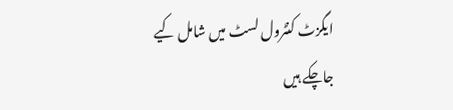ایگزٹ کنٹرول لسٹ میں شامل کیے جاچکے ہیں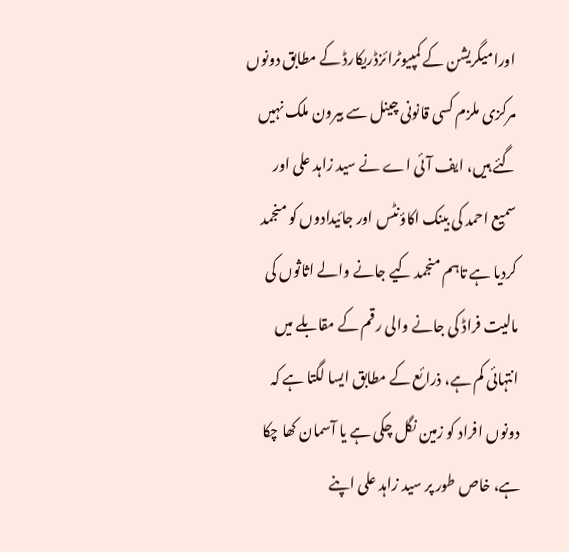اورامیگریشن کے کمپیوٹرائزڈریکارڈ کے مطابق دونوں مرکزی ملزم کسی قانونی چینل سے بیرون ملک نہیں گئے ہیں، ایف آئی اے نے سید زاہد علی اور سمیع احمد کی بینک اکاؤنٹس اور جائیدادوں کو منجمد کردیا ہے تاہم منجمد کیے جانے والے اثاثوں کی مالیت فراڈ کی جانے والی رقم کے مقابلے میں انتہائی کم ہے، ذرائع کے مطابق ایسا لگتا ہے کہ دونوں افراد کو زمین نگل چکی ہے یا آسمان کھا چکا ہے، خاص طور پر سید زاہد علی اپنے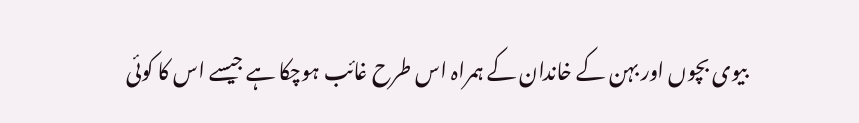بیوی بچوں اور بہن کے خاندان کے ہمراہ اس طرح غائب ہوچکا ہے جیسے اس کا کوئی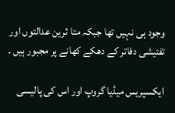وجود ہی نہیں تھا جبکہ متا ثرین عدالتوں اور تفتیشی دفاتر کے دھکے کھانے پر مجبور ہیں ۔

ایکسپریس میڈیا گروپ اور اس کی پالیسی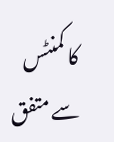کا کمنٹس سے متفق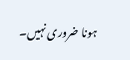ہونا ضروری نہیں۔